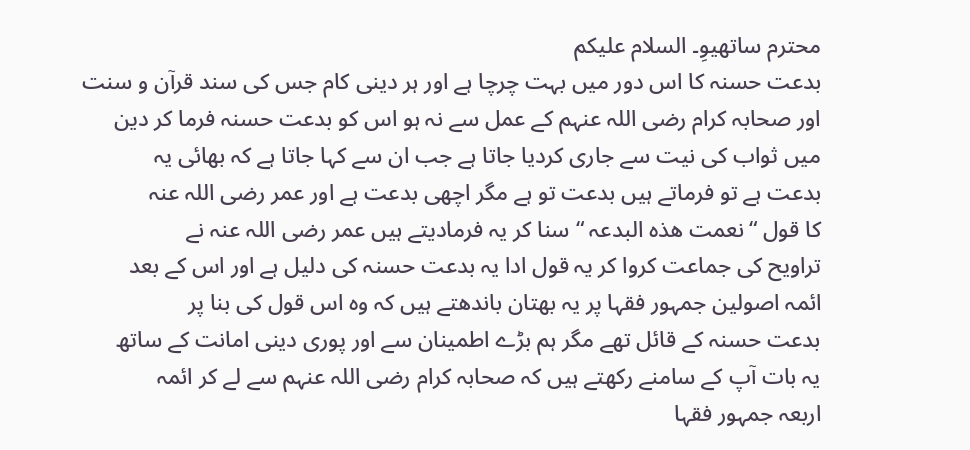محترم ساتھیوِ۔ السلام علیکم
بدعت حسنہ کا اس دور میں بہت چرچا ہے اور ہر دینی کام جس کی سند قرآن و سنت
اور صحابہ کرام رضی اللہ عنہم کے عمل سے نہ ہو اس کو بدعت حسنہ فرما کر دین
میں ثواب کی نیت سے جاری کردیا جاتا ہے جب ان سے کہا جاتا ہے کہ بھائی یہ
بدعت ہے تو فرماتے ہیں بدعت تو ہے مگر اچھی بدعت ہے اور عمر رضی اللہ عنہ
کا قول “نعمت ھذہ البدعہ “ سنا کر یہ فرمادیتے ہیں عمر رضی اللہ عنہ نے
تراویح کی جماعت کروا کر یہ قول ادا یہ بدعت حسنہ کی دلیل ہے اور اس کے بعد
ائمہ اصولین جمہور فقہا پر یہ بھتان باندھتے ہیں کہ وہ اس قول کی بنا پر
بدعت حسنہ کے قائل تھے مگر ہم بڑے اطمینان سے اور پوری دینی امانت کے ساتھ
یہ بات آپ کے سامنے رکھتے ہیں کہ صحابہ کرام رضی اللہ عنہم سے لے کر ائمہ
اربعہ جمہور فقہا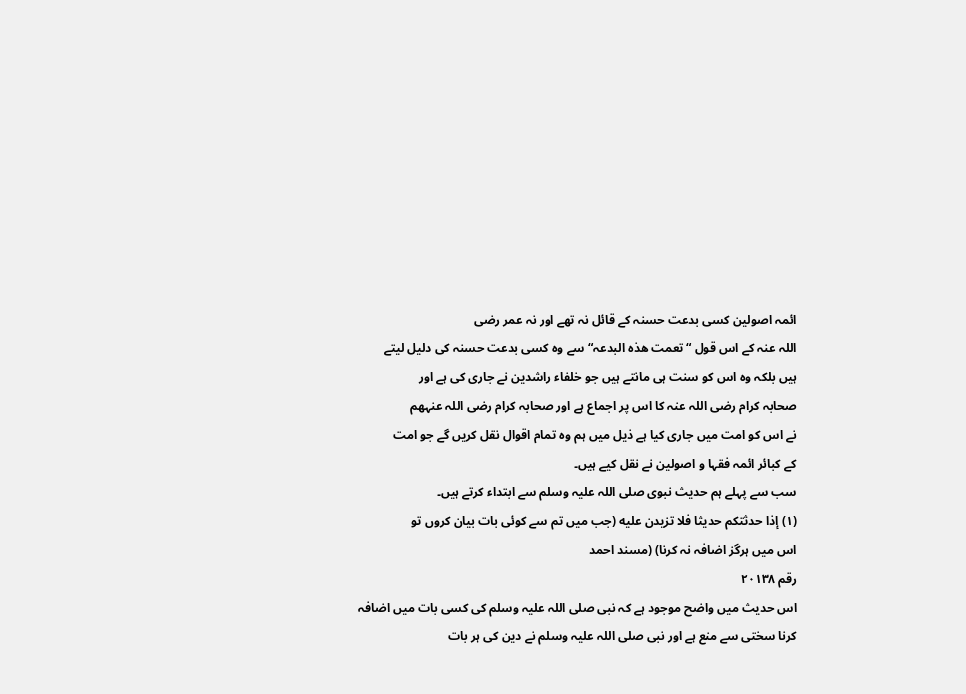ائمہ اصولین کسی بدعت حسنہ کے قائل نہ تھے اور نہ عمر رضی
اللہ عنہ کے اس قول “تعمت ھذہ البدعہ“ سے وہ کسی بدعت حسنہ کی دلیل لیتے
ہیں بلکہ وہ اس کو سنت ہی مانتے ہیں جو خلفاء راشدین نے جاری کی ہے اور
صحابہ کرام رضی اللہ عنہ کا اس پر اجماع ہے اور صحابہ کرام رضی اللہ عنہھم
نے اس کو امت میں جاری کیا ہے ذیل میں ہم وہ تمام اقوال نقل کریں گے جو امت
کے کبائر ائمہ فقہا و اصولین نے نقل کیے ہیں۔
سب سے پہلے ہم حدیث نبوی صلی اللہ علیہ وسلم سے ابتداء کرتے ہیں۔
(١) إذا حدثتكم حديثا فلا تزيدن عليه (جب میں تم سے کوئی بات بیان کروں تو
اس میں ہرگز اضافہ نہ کرنا) (مسند احمد
رقم ٢٠١٣٨
اس حدیث میں واضح موجود ہے کہ نبی صلی اللہ علیہ وسلم کی کسی بات میں اضافہ
کرنا سختی سے منع ہے اور نبی صلی اللہ علیہ وسلم نے دین کی ہر بات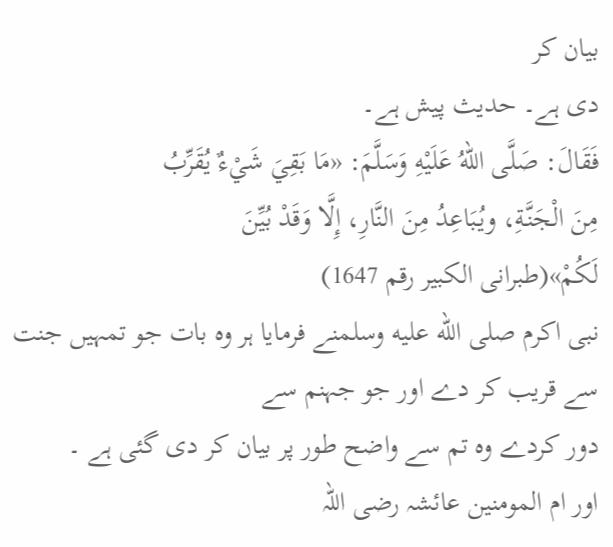بیان کر
دی ہے۔ حدیث پیش ہے۔
فَقَالَ: صَلَّى اللهُ عَلَيْهِ وَسَلَّمَ: «مَا بَقِيَ شَيْءٌ يُقَرِّبُ
مِنَ الْجَنَّةِ، ويُبَاعِدُ مِنَ النَّارِ، إِلَّا وَقَدْ بُيِّنَ
لَكُمْ»(طبرانی الکبیر رقم 1647)
نبی اکرم صلى الله عليه وسلمنے فرمایا ہر وہ بات جو تمہیں جنت سے قریب کر دے اور جو جہنم سے
دور کردے وہ تم سے واضح طور پر بیان کر دی گئی ہے ۔
اور ام المومنین عائشہ رضی اللہ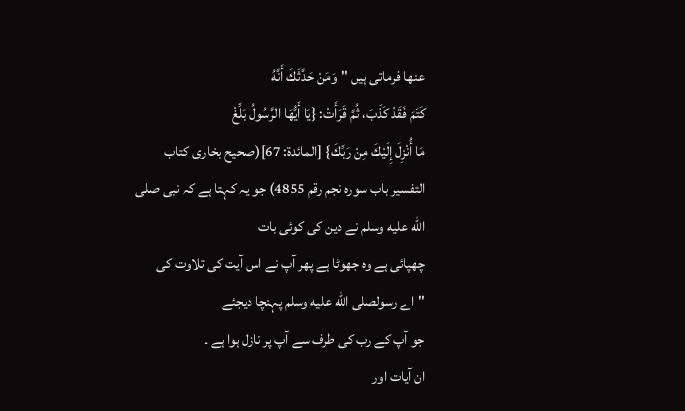عنھا فرماتی ہیں "وَمَنْ حَدَّثَكَ أَنَّهُ
كَتَمَ فَقَدْ كَذَبَ، ثُمَّ قَرَأَتْ: {يَا أَيُّهَا الرَّسُولُ بَلِّغْ
مَا أُنْزِلَ إِلَيْكَ مِنْ رَبِّكَ} [المائدة: 67](صحیح بخاری کتاب
التفسیر باب سورہ نجم رقم 4855) جو یہ کہتا ہے کہ نبی صلى الله عليه وسلم نے دین کی کوئی بات
چھپائی ہے وہ جھوٹا ہے پھر آپ نے اس آیت کی تلاوت کی "اے رسولصلى الله عليه وسلم پہنچا دیجئے
جو آپ کے رب کی طرف سے آپ پر نازل ہوا ہے ۔
ان آیات اور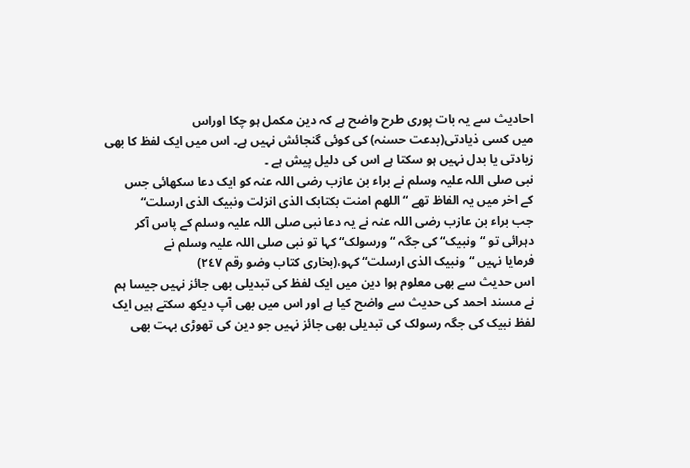احادیث سے یہ بات پوری طرح واضح ہے کہ دین مکمل ہو چکا اوراس
میں کسی ذیادتی(بدعت حسنہ) کی کوئی گنجائش نہیں ہے۔ اس میں ایک لفظ کا بھی
زیادتی یا بدل نہیں ہو سکتا ہے اس کی دلیل پیش ہے ۔
نبی صلی اللہ علیہ وسلم نے براء بن عازب رضی اللہ عنہ کو ایک دعا سکھائی جس
کے اخر میں یہ الفاظ تھے “اللھم امنت بکتابک الذی انزلت ونبیک الذی ارسلت“
جب براء بن عازب رضی اللہ عنہ نے یہ دعا نبی صلی اللہ علیہ وسلم کے پاس آکر
دہرائی تو “ونبیک“ کی جگہ “ورسولک“ کہا تو نبی صلی اللہ علیہ وسلم نے
فرمایا نہیں “ونبیک الذی ارسلت“ کہو،(بخاری کتاب وضو رقم ٢٤٧)
اس حدیث سے بھی معلوم ہوا دین میں ایک لفظ کی تبدیلی بھی جائز نہیں جیسا ہم
نے مسند احمد کی حدیث سے واضح کیا ہے اور اس میں بھی آپ دیکھ سکتے ہیں ایک
لفظ نبیک کی جگہ رسولک کی تبدیلی بھی جائز نہیں جو دین کی تھوڑی بہت بھی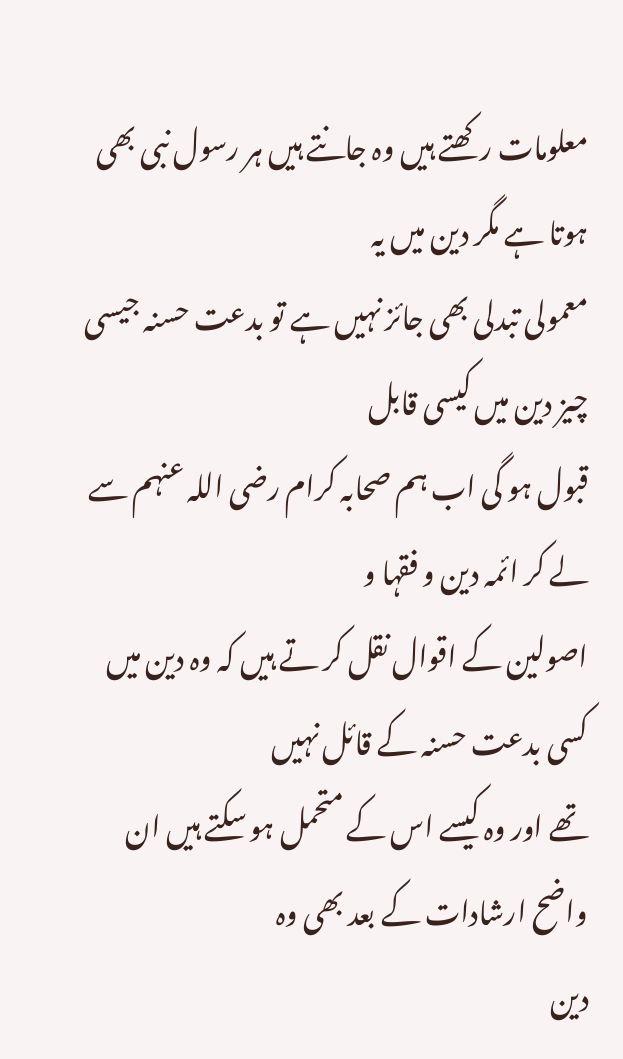معلومات رکھتے ہیں وہ جانتے ہیں ہر رسول نبی بھی ہوتا ہے مگر دین میں یہ
معمولی تبدلی بھی جائز نہیں ہے تو بدعت حسنہ جیسی چیز دین میں کیسی قابل
قبول ہو گی اب ہم صحابہ کرام رضی اللہ عنہم سے لے کر ائمہ دین و فقہا و
اصولین کے اقوال نقل کر تے ہیں کہ وہ دین میں کسی بدعت حسنہ کے قائل نہیں
تھے اور وہ کیسے اس کے متحمل ہو سکتے ہیں ان واضح ارشادات کے بعد بھی وہ
دین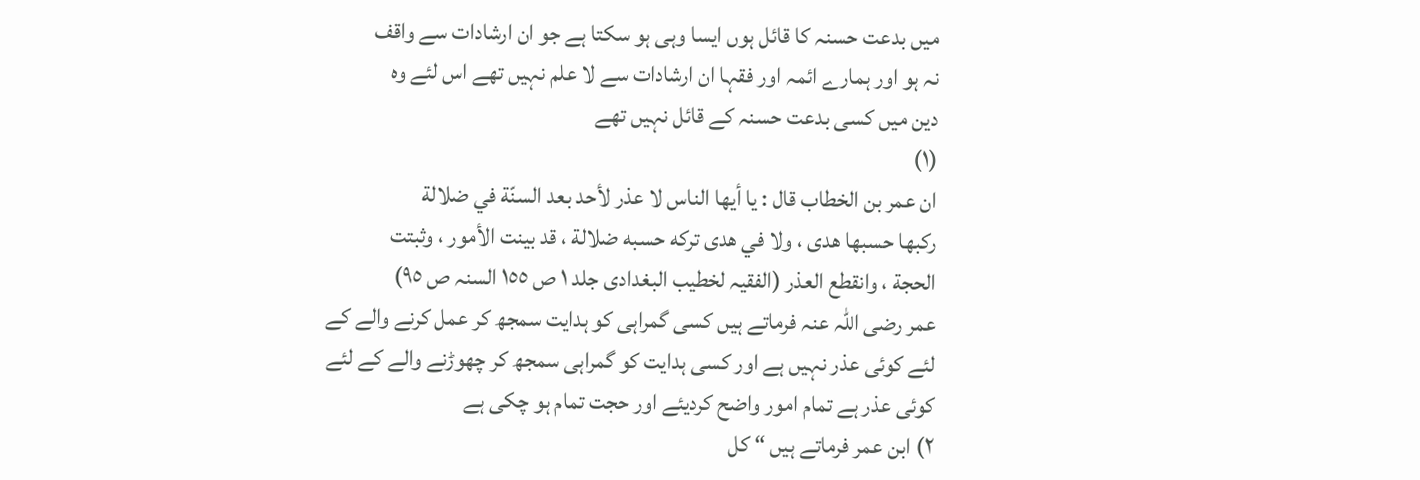میں بدعت حسنہ کا قائل ہوں ایسا وہی ہو سکتا ہے جو ان ارشادات سے واقف
نہ ہو اور ہمارے ائمہ اور فقہا ان ارشادات سے لا علم نہیں تھے اس لئے وہ
دین میں کسی بدعت حسنہ کے قائل نہیں تھے
(١)
ان عمر بن الخطاب قال : يا أيها الناس لا عذر لأحد بعد السنّة في ضلالة
ركبها حسبها هدى ، ولا في هدى تركه حسبه ضلالة ، قد بينت الأمور ، وثبتت
الحجة ، وانقطع العذر (الفقیہ لخطیب البغدادی جلد ١ ص ١٥٥ السنہ ص ٩٥)
عمر رضی اللہ عنہ فرماتے ہیں کسی گمراہی کو ہدایت سمجھ کر عمل کرنے والے کے
لئے کوئی عذر نہیں ہے اور کسی ہدایت کو گمراہی سمجھ کر چھوڑنے والے کے لئے
کوئی عذر ہے تمام امور واضح کردیئے اور حجت تمام ہو چکی ہے
٢) ابن عمر فرماتے ہیں “ کل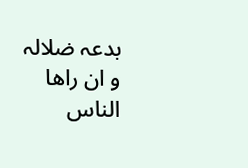بدعہ ضلالہ و ان راھا الناس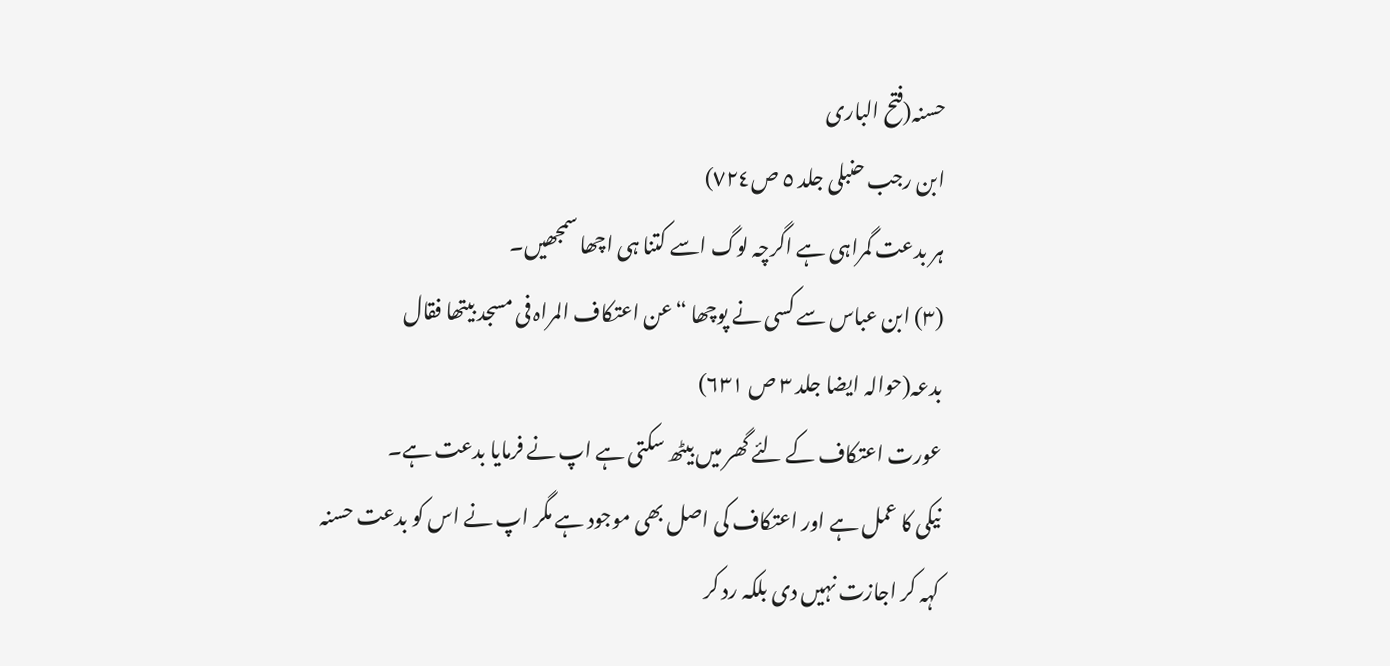حسنہ(فتح الباری
ابن رجب حنبلی جلد ٥ ص٧٢٤)
ہر بدعت گمراہی ہے اگرچہ لوگ اسے کتنا ہی اچھا سمجھیں۔
(٣) ابن عباس سے کسی نے پوچھا “عن اعتکاف المراہ فی مسجد بیتھا فقال
بدعہ(حوالہ ایضا جلد ٣ ص ٦٣١)
عورت اعتکاف کے لئے گھر میں بیٹھ سکتی ہے اپ نے فرمایا بدعت ہے۔
نیکی کا عمل ہے اور اعتکاف کی اصل بھی موجود ہے مگر اپ نے اس کو بدعت حسنہ
کہہ کر اجازت نہیں دی بلکہ رد کر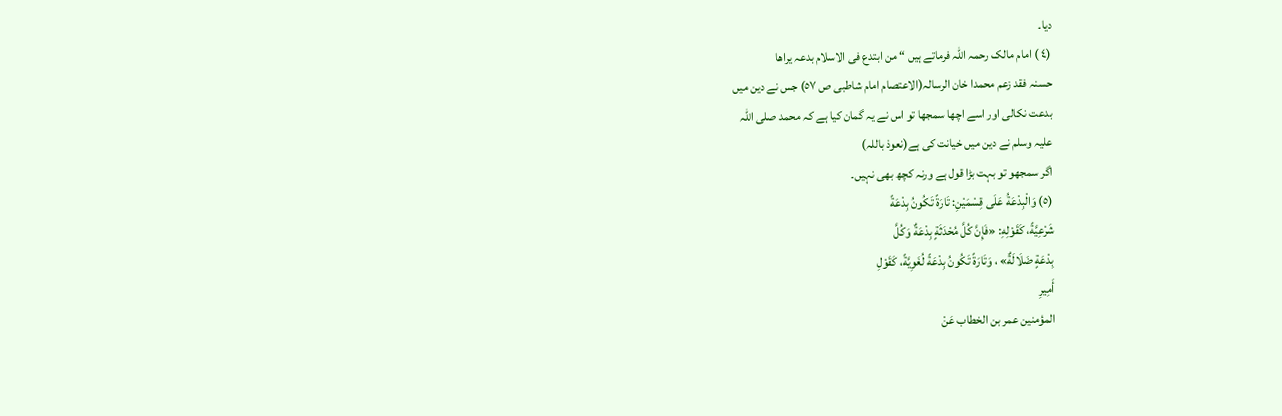دیا۔
(٤ ) امام مالک رحمہ اللہ فرماتے ہیں “ من ابتدع فی الاسلام بدعہ یراھا
حسنہ فقد زعم محمدا خان الرسالہ(الاعتصام امام شاطبی ص ٥٧) جس نے دین میں
بدعت نکالی اور اسے اچھا سمجھا تو اس نے یہ گمان کیا ہے کہ محمد صلی اللہ
علیہ وسلم نے دین میں خیانت کی ہے(نعوذ باللہ)
اگر سمجھو تو بہت بڑا قول ہے ورنہ کچھ بھی نہیں۔
(٥) وَالْبِدْعَةُ عَلَى قِسْمَيْنِ: تَارَةً تَكُونُ بِدْعَةً
شَرْعِيَّةً، كَقَوْلِهِ: «فَإِنَّ كُلَّ مُحْدَثَةٍ بِدْعَةٌ وَكُلَّ
بِدْعَةٍ ضَلَالَةٌ» ، وَتَارَةً تَكُونُ بِدْعَةً لُغَوِيَّةً، كَقَوْلِ
أَمِيرِ
المؤمنين عمر بن الخطاب عَنْ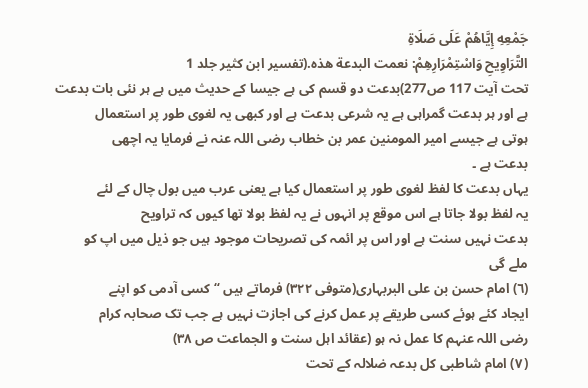جَمْعِهِ إِيَّاهُمْ عَلَى صَلَاةِ
التَّرَاوِيحِ وَاسْتِمْرَارِهِمْ: نعمت البدعة هذه.(تفسیر ابن کثیر جلد 1
تحت آیت 117 ص277)بدعت دو قسم کی ہے جیسا کے حدیث میں ہے ہر نئی بات بدعت
ہے اور ہر بدعت گمراہی ہے یہ شرعی بدعت ہے اور کبھی یہ لغوی طور پر استعمال
ہوتی ہے جیسے امیر المومنین عمر بن خطاب رضی اللہ عنہ نے فرمایا یہ اچھی
بدعت ہے ۔
یہاں بدعت کا لفظ لغوی طور پر استعمال کیا ہے یعنی عرب میں بول چال کے لئے
یہ لفظ بولا جاتا ہے اس موقع پر انہوں نے یہ لفظ بولا تھا کیوں کہ تراویح
بدعت نہیں سنت ہے اور اس پر ائمہ کی تصریحات موجود ہیں جو ذیل میں اپ کو
ملے گی
(٦) امام حسن بن علی البربہاری(متوفی ٣٢٢) فرماتے ہیں “کسی آدمی کو اپنے
ایجاد کئے ہوئے کسی طریقے پر عمل کرنے کی اجازت نہیں ہے جب تک صحابہ کرام
رضی اللہ عنہم کا عمل نہ ہو (عقائد اہل سنت و الجماعت ص ٣٨)
(٧) امام شاطبی کل بدعہ ضلالہ کے تحت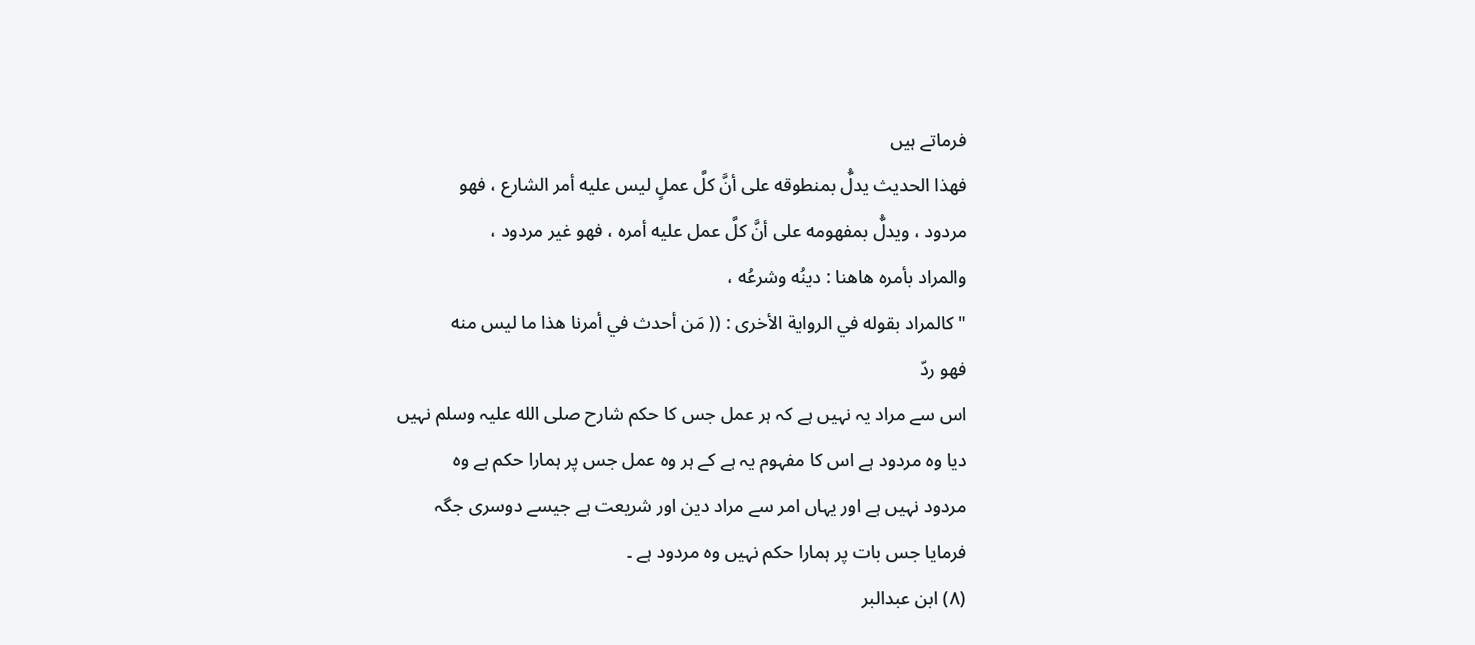فرماتے ہیں
فهذا الحديث يدلُّ بمنطوقه على أنَّ كلَّ عملٍ ليس عليه أمر الشارع ، فهو
مردود ، ويدلُّ بمفهومه على أنَّ كلَّ عمل عليه أمره ، فهو غير مردود ،
والمراد بأمره هاهنا : دينُه وشرعُه ،
" كالمراد بقوله في الرواية الأخرى : (( مَن أحدث في أمرنا هذا ما ليس منه
فهو ردّ
اس سے مراد یہ نہیں ہے کہ ہر عمل جس کا حکم شارح صلی الله علیہ وسلم نہیں
دیا وہ مردود ہے اس کا مفہوم یہ ہے کے ہر وہ عمل جس پر ہمارا حکم ہے وہ
مردود نہیں ہے اور یہاں امر سے مراد دین اور شریعت ہے جیسے دوسری جگہ
فرمایا جس بات پر ہمارا حکم نہیں وہ مردود ہے ۔
(٨) ابن عبدالبر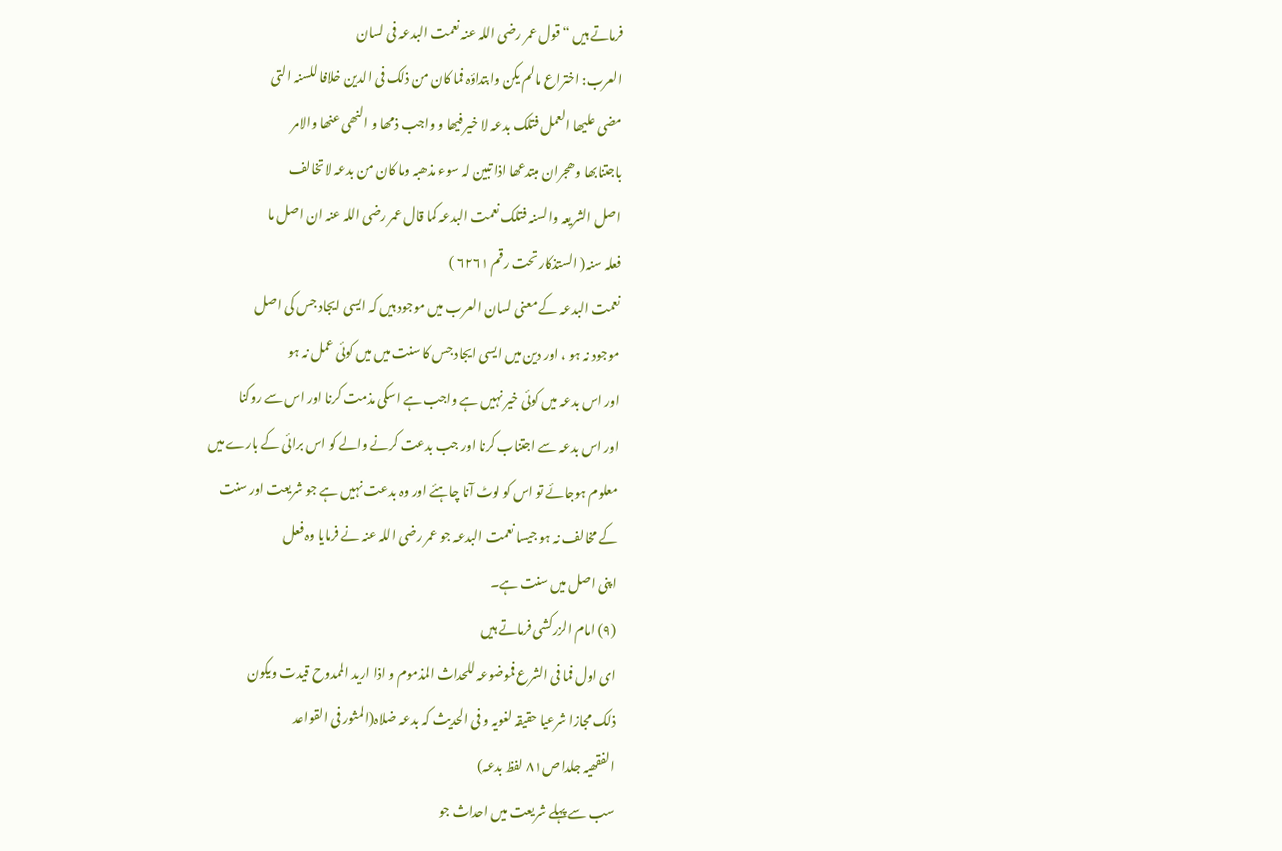فرماتے ہیں “قول عمر رضی اللہ عنہ نعمت البدعہ فی لسان
العرب: اختراع مالم یکن وابتداؤہ فما کان من ذلک فی الدین خلافا للسنہ التی
مضی علیھا العمل فتلک بدعہ لا خیر فیھا و واجب ذمھا و النھی عنھا والامر
باجتنابھا وھجران مبتدعھا اذا تبین لہ سوء مذھبہ وما کان من بدعہ لاتخالف
اصل الشریعہ والسنہ فتلک نعمت البدعہ کما قال عمر رضی اللہ عنہ ان اصل ما
فعلہ سنہ( الستذکار تحت رقم ٦٢٦١ )
نعمت البدعہ کے معنی لسان العرب میں موجود ہیں کہ ایسی ایجاد جس کی اصل
موجود نہ ہو ، اور دین میں ایسی ایجاد جس کا سنت میں میں کوئی عمل نہ ہو
اور اس بدعہ میں کوئی خیر نہیں ہے واجب ہے اسکی مذمت کرنا اور اس سے روکنا
اور اس بدعہ سے اجتناب کرنا اور جب بدعت کرنے والے کو اس برائی کے بارے میں
معلوم ہوجائے تو اس کو لوٹ آنا چاہئے اور وہ بدعت نہیں ہے جو شریعت اور سنت
کے مخالف نہ ہو جیسا نعمت البدعہ جو عمر رضی اللہ عنہ نے فرمایا وہ فعل
اپنی اصل میں سنت ہے۔
(٩) امام الزرکشی فرماتے ہیں
ای اول فما فی الشرع فموضوعہ للحداث المذموم و اذا ارید الممدوح قیدت ویکون
ذلک مجازا شرعیا حقیقہ لغویہ و فی الحدیث کہ بدعہ ضلاہ(المثور فی القواعد
الفقھیہ جلدا ص٨١ لفظ بدعہ)
سب سے پہلے شریعت میں احداث جو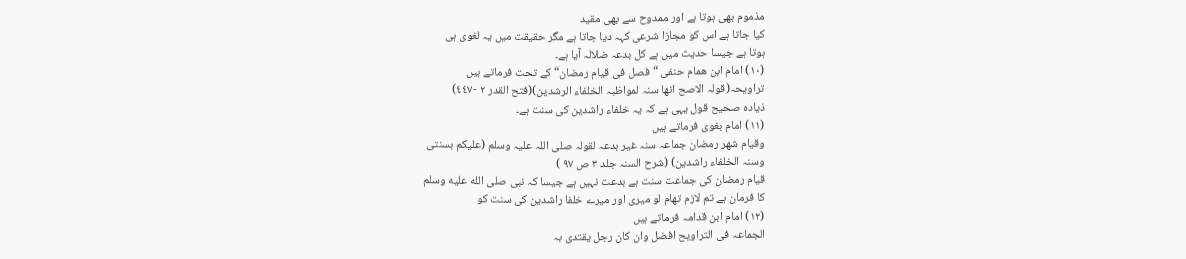مذموم بھی ہوتا ہے اور ممدوح سے بھی مقید
کیا جاتا ہے اس کو مجازا شرعی کہہ دیا جاتا ہے مگر حقیقت میں یہ لغوی ہی
ہوتا ہے جیسا حدیث میں ہے کل بدعہ ضلالہ آیا ہے۔
(١٠) امام ابن ھمام حنفی “فصل فی قیام رمضان“ کے تحت فرماتے ہیں
تراویحہ(قولہ الاصح انھا سنہ لمواظبہ الخلفاء الرشدین)(فتح القدر ٢ -٤٤٧)
ذیادہ صحیح قول یہی ہے کہ یہ خلفاء راشدین کی سنت ہے۔
(١١) امام بغوی فرماتے ہیں
وقیام شھر رمضان جماعہ سنہ غیر بدعہ لقولہ صلی اللہ علیہ وسلم (علیکم بسنتی
وسنہ الخلفاء راشدین) (شرح السنہ جلد ٣ ص ٩٧ )
قیام رمضان کی جماعت سنت ہے بدعت نہیں ہے جیسا کہ نبی صلی الله علیه وسلم
کا فرمان ہے تم لازم تھام لو میری اور میرے خلفا راشدین کی سنت کو
(١٢) امام ابن قدامہ فرماتے ہیں
الجماعہ فی التراویح افضل وان کان رجل یقتدی بہ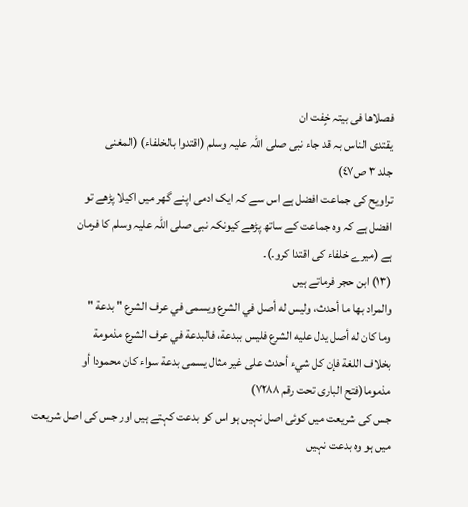فصلاھا فی بیتہ خٍفت ان
یقتدی الناس بہ قد جاء نبی صلی اللہ علیہ وسلم (اقتدوا بالخلفاء) (المغنی
جلد ٣ ص٤٧)
تراویح کی جماعت افضل ہے اس سے کہ ایک ادمی اپنے گھر میں اکیلا پڑھے تو
افضل ہے کہ وہ جماعت کے ساتھ پڑھے کیونکہ نبی صلی اللہ علیہ وسلم کا فرمان
ہے (میرے خلفاء کی اقتدا کرو۔)۔
(١٣) ابن حجر فرماتے ہیں
والمراد بها ما أحدث، وليس له أصل في الشرع ويسمى في عرف الشرع " بدعة "
وما كان له أصل يدل عليه الشرع فليس ببدعة، فالبدعة في عرف الشرع مذمومة
بخلاف اللغة فإن كل شيء أحدث على غير مثال يسمى بدعة سواء كان محمودا أو
مذموما(فتح الباری تحت رقم ٧٢٨٨)
جس کی شریعت میں کوئی اصل نہیں ہو اس کو بدعت کہتے ہیں اور جس کی اصل شریعت
میں ہو وہ بدعت نہیں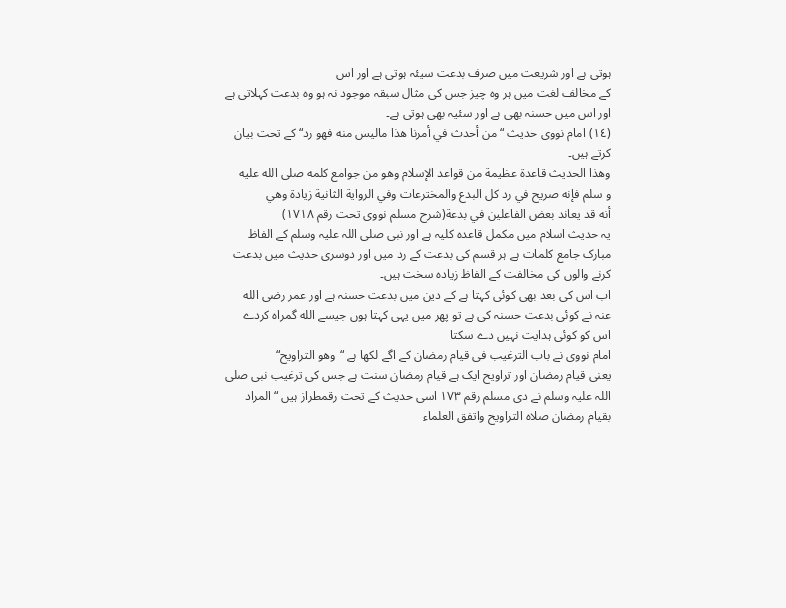ہوتی ہے اور شریعت میں صرف بدعت سیئہ ہوتی ہے اور اس
کے مخالف لغت میں ہر وہ چیز جس کی مثال سبقہ موجود نہ ہو وہ بدعت کہلاتی ہے
اور اس میں حسنہ بھی ہے اور سئیہ بھی ہوتی ہے۔
(١٤) امام نووی حدیث “من أحدث في أمرنا هذا ماليس منه فهو رد“ کے تحت بیان
کرتے ہیں۔
وهذا الحديث قاعدة عظيمة من قواعد الإسلام وهو من جوامع كلمه صلى الله عليه
و سلم فإنه صريح في رد كل البدع والمخترعات وفي الرواية الثانية زيادة وهي
أنه قد يعاند بعض الفاعلين في بدعة(شرح مسلم نووی تحت رقم ١٧١٨)
یہ حدیث اسلام میں مکمل قاعدہ کلیہ ہے اور نبی صلی اللہ علیہ وسلم کے الفاظ
مبارک جامع کلمات ہے ہر قسم کی بدعت کے رد میں اور دوسری حدیث میں بدعت
کرنے والوں کی مخالفت کے الفاظ زیادہ سخت ہیں۔
اب اس کی بعد بھی کوئی کہتا ہے کے دین میں بدعت حسنہ ہے اور عمر رضی الله
عنہ نے کوئی بدعت حسنہ کی ہے تو پھر میں یہی کہتا ہوں جیسے الله گمراہ کردے
اس کو کوئی ہدایت نہیں دے سکتا
امام نووی نے باب الترغیب فی قیام رمضان کے اگے لکھا ہے “وھو التراویح“
یعنی قیام رمضان اور تراویح ایک ہے قیام رمضان سنت ہے جس کی ترغیب نبی صلی
اللہ علیہ وسلم نے دی مسلم رقم ١٧٣ اسی حدیث کے تحت رقمطراز ہیں “ المراد
بقیام رمضان صلاہ التراویح واتفق العلماء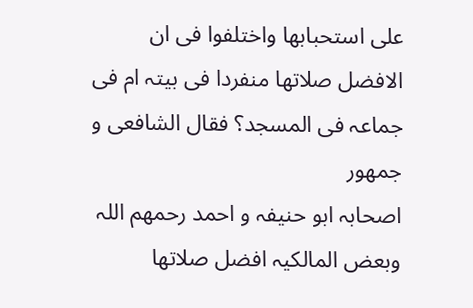علی استحبابھا واختلفوا فی ان
الافضل صلاتھا منفردا فی بیتہ ام فی جماعہ فی المسجد؟ فقال الشافعی و جمھور
اصحابہ ابو حنیفہ و احمد رحمھم اللہ وبعض المالکیہ افضل صلاتھا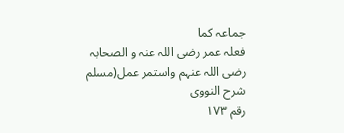جماعہ کما
فعلہ عمر رضی اللہ عنہ و الصحابہ رضی اللہ عنہم واستمر عمل(مسلم شرح النووی
رقم ١٧٣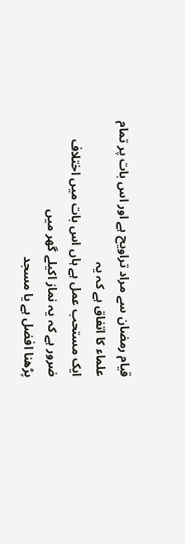قیام رمضان سے مراد تراویح ہے اور اس بات پر تمام علماء کا اتفاق ہے کہ یہ
ایک مستحب عمل ہے ہاں اس بات میں اختلاف ضرور ہے کہ یہ نماز اکیلے گھر میں
پڑھنا افضل ہے یا مسجد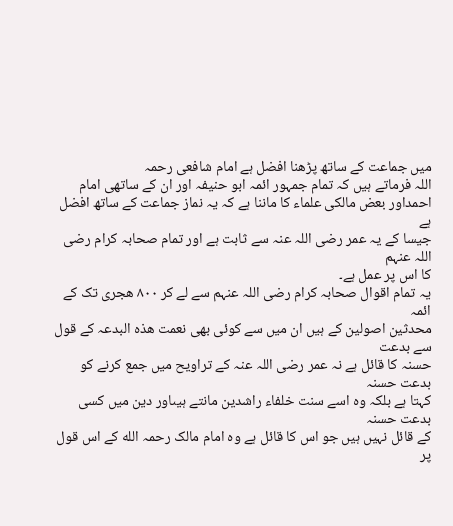میں جماعت کے ساتھ پڑھنا افضل ہے امام شافعی رحمہ
اللہ فرماتے ہیں کہ تمام جمہور ائمہ ابو حنیفہ اور ان کے ساتھی امام
احمداور بعض مالکی علماء کا ماننا ہے کہ یہ نماز جماعت کے ساتھ افضل ہے
جیسا کے یہ عمر رضی اللہ عنہ سے ثابت ہے اور تمام صحابہ کرام رضی اللہ عنہم
کا اس پر عمل ہے۔
یہ تمام اقوال صحابہ کرام رضی اللہ عنہم سے لے کر ٨٠٠ ھجری تک کے ائمہ
محدثین اصولین کے ہیں ان میں سے کوئی بھی نعمت ھذہ البدعہ کے قول سے بدعت
حسنہ کا قائل ہے نہ عمر رضی اللہ عنہ کے تراویح میں جمع کرنے کو بدعت حسنہ
کہتا ہے بلکہ وہ اسے سنت خلفاء راشدین مانتے ہیںاور دین میں کسی بدعت حسنہ
کے قائل نہیں ہیں جو اس کا قائل ہے وہ امام مالک رحمہ الله کے اس قول پر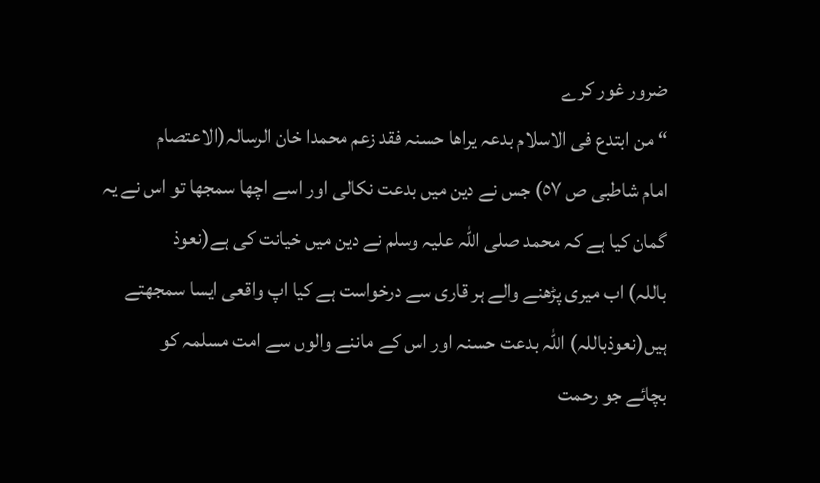ضرور غور کرے
“ من ابتدع فی الاسلام بدعہ یراھا حسنہ فقد زعم محمدا خان الرسالہ(الاعتصام
امام شاطبی ص ٥٧) جس نے دین میں بدعت نکالی اور اسے اچھا سمجھا تو اس نے یہ
گمان کیا ہے کہ محمد صلی اللہ علیہ وسلم نے دین میں خیانت کی ہے(نعوذ
باللہ) اب میری پڑھنے والے ہر قاری سے درخواست ہے کیا اپ واقعی ایسا سمجھتے
ہیں(نعوذباللہ) اللہ بدعت حسنہ اور اس کے ماننے والوں سے امت مسلمہ کو
بچائے جو رحمت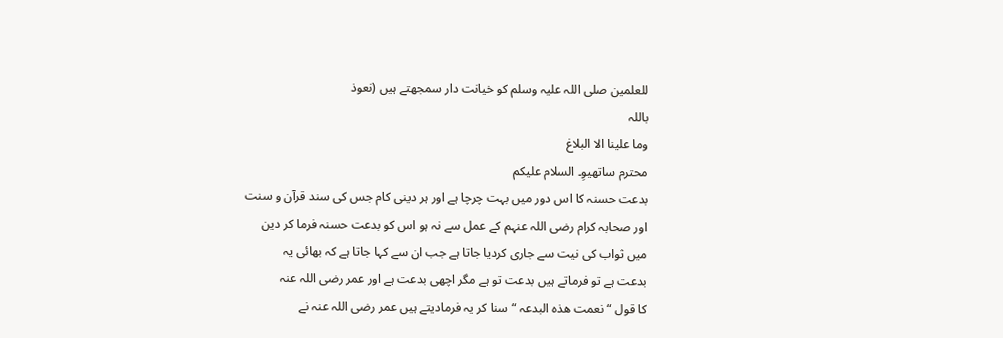للعلمین صلی اللہ علیہ وسلم کو خیانت دار سمجھتے ہیں (نعوذ
باللہ
وما علینا الا البلاغ
محترم ساتھیوِ۔ السلام علیکم
بدعت حسنہ کا اس دور میں بہت چرچا ہے اور ہر دینی کام جس کی سند قرآن و سنت
اور صحابہ کرام رضی اللہ عنہم کے عمل سے نہ ہو اس کو بدعت حسنہ فرما کر دین
میں ثواب کی نیت سے جاری کردیا جاتا ہے جب ان سے کہا جاتا ہے کہ بھائی یہ
بدعت ہے تو فرماتے ہیں بدعت تو ہے مگر اچھی بدعت ہے اور عمر رضی اللہ عنہ
کا قول “نعمت ھذہ البدعہ “ سنا کر یہ فرمادیتے ہیں عمر رضی اللہ عنہ نے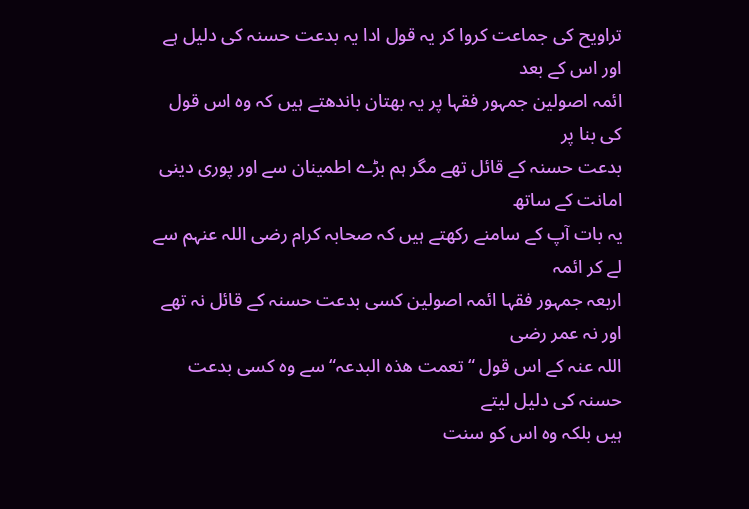تراویح کی جماعت کروا کر یہ قول ادا یہ بدعت حسنہ کی دلیل ہے اور اس کے بعد
ائمہ اصولین جمہور فقہا پر یہ بھتان باندھتے ہیں کہ وہ اس قول کی بنا پر
بدعت حسنہ کے قائل تھے مگر ہم بڑے اطمینان سے اور پوری دینی امانت کے ساتھ
یہ بات آپ کے سامنے رکھتے ہیں کہ صحابہ کرام رضی اللہ عنہم سے لے کر ائمہ
اربعہ جمہور فقہا ائمہ اصولین کسی بدعت حسنہ کے قائل نہ تھے اور نہ عمر رضی
اللہ عنہ کے اس قول “تعمت ھذہ البدعہ“ سے وہ کسی بدعت حسنہ کی دلیل لیتے
ہیں بلکہ وہ اس کو سنت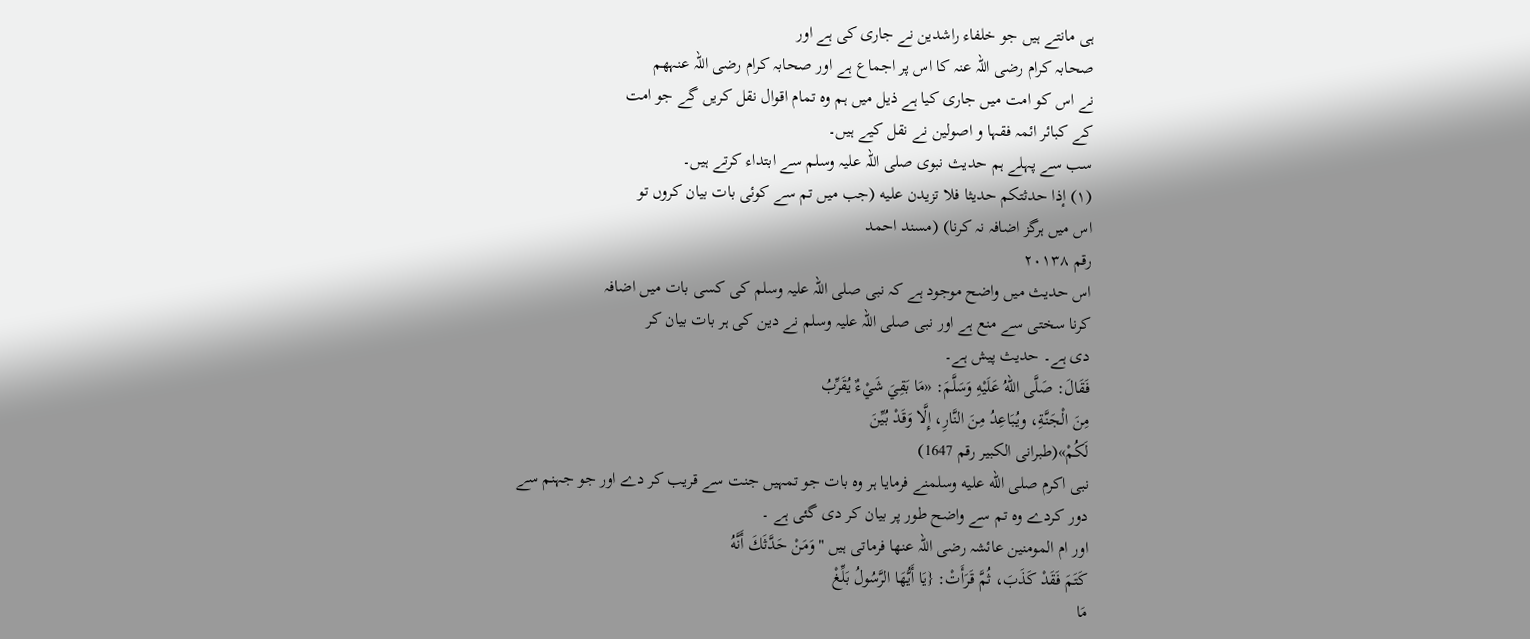ہی مانتے ہیں جو خلفاء راشدین نے جاری کی ہے اور
صحابہ کرام رضی اللہ عنہ کا اس پر اجماع ہے اور صحابہ کرام رضی اللہ عنہھم
نے اس کو امت میں جاری کیا ہے ذیل میں ہم وہ تمام اقوال نقل کریں گے جو امت
کے کبائر ائمہ فقہا و اصولین نے نقل کیے ہیں۔
سب سے پہلے ہم حدیث نبوی صلی اللہ علیہ وسلم سے ابتداء کرتے ہیں۔
(١) إذا حدثتكم حديثا فلا تزيدن عليه (جب میں تم سے کوئی بات بیان کروں تو
اس میں ہرگز اضافہ نہ کرنا) (مسند احمد
رقم ٢٠١٣٨
اس حدیث میں واضح موجود ہے کہ نبی صلی اللہ علیہ وسلم کی کسی بات میں اضافہ
کرنا سختی سے منع ہے اور نبی صلی اللہ علیہ وسلم نے دین کی ہر بات بیان کر
دی ہے۔ حدیث پیش ہے۔
فَقَالَ: صَلَّى اللهُ عَلَيْهِ وَسَلَّمَ: «مَا بَقِيَ شَيْءٌ يُقَرِّبُ
مِنَ الْجَنَّةِ، ويُبَاعِدُ مِنَ النَّارِ، إِلَّا وَقَدْ بُيِّنَ
لَكُمْ»(طبرانی الکبیر رقم 1647)
نبی اکرم صلى الله عليه وسلمنے فرمایا ہر وہ بات جو تمہیں جنت سے قریب کر دے اور جو جہنم سے
دور کردے وہ تم سے واضح طور پر بیان کر دی گئی ہے ۔
اور ام المومنین عائشہ رضی اللہ عنھا فرماتی ہیں "وَمَنْ حَدَّثَكَ أَنَّهُ
كَتَمَ فَقَدْ كَذَبَ، ثُمَّ قَرَأَتْ: {يَا أَيُّهَا الرَّسُولُ بَلِّغْ
مَا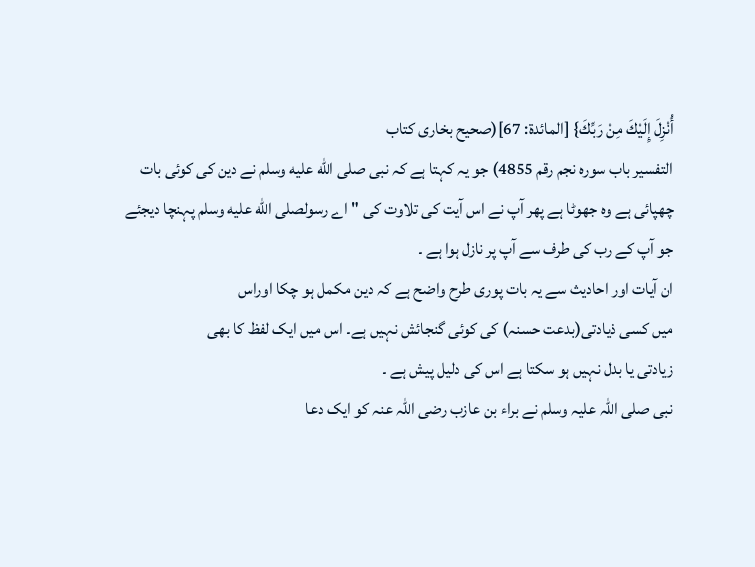أُنْزِلَ إِلَيْكَ مِنْ رَبِّكَ} [المائدة: 67](صحیح بخاری کتاب
التفسیر باب سورہ نجم رقم 4855) جو یہ کہتا ہے کہ نبی صلى الله عليه وسلم نے دین کی کوئی بات
چھپائی ہے وہ جھوٹا ہے پھر آپ نے اس آیت کی تلاوت کی "اے رسولصلى الله عليه وسلم پہنچا دیجئے
جو آپ کے رب کی طرف سے آپ پر نازل ہوا ہے ۔
ان آیات اور احادیث سے یہ بات پوری طرح واضح ہے کہ دین مکمل ہو چکا اوراس
میں کسی ذیادتی(بدعت حسنہ) کی کوئی گنجائش نہیں ہے۔ اس میں ایک لفظ کا بھی
زیادتی یا بدل نہیں ہو سکتا ہے اس کی دلیل پیش ہے ۔
نبی صلی اللہ علیہ وسلم نے براء بن عازب رضی اللہ عنہ کو ایک دعا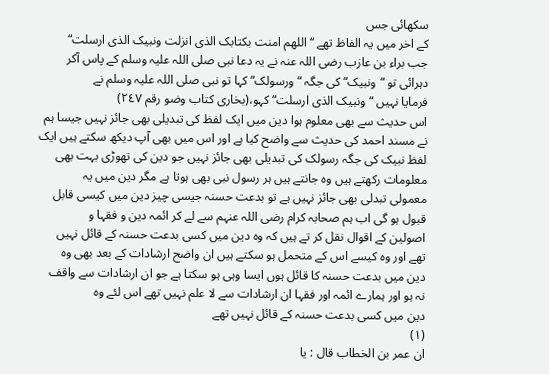سکھائی جس
کے اخر میں یہ الفاظ تھے “اللھم امنت بکتابک الذی انزلت ونبیک الذی ارسلت“
جب براء بن عازب رضی اللہ عنہ نے یہ دعا نبی صلی اللہ علیہ وسلم کے پاس آکر
دہرائی تو “ونبیک“ کی جگہ “ورسولک“ کہا تو نبی صلی اللہ علیہ وسلم نے
فرمایا نہیں “ونبیک الذی ارسلت“ کہو،(بخاری کتاب وضو رقم ٢٤٧)
اس حدیث سے بھی معلوم ہوا دین میں ایک لفظ کی تبدیلی بھی جائز نہیں جیسا ہم
نے مسند احمد کی حدیث سے واضح کیا ہے اور اس میں بھی آپ دیکھ سکتے ہیں ایک
لفظ نبیک کی جگہ رسولک کی تبدیلی بھی جائز نہیں جو دین کی تھوڑی بہت بھی
معلومات رکھتے ہیں وہ جانتے ہیں ہر رسول نبی بھی ہوتا ہے مگر دین میں یہ
معمولی تبدلی بھی جائز نہیں ہے تو بدعت حسنہ جیسی چیز دین میں کیسی قابل
قبول ہو گی اب ہم صحابہ کرام رضی اللہ عنہم سے لے کر ائمہ دین و فقہا و
اصولین کے اقوال نقل کر تے ہیں کہ وہ دین میں کسی بدعت حسنہ کے قائل نہیں
تھے اور وہ کیسے اس کے متحمل ہو سکتے ہیں ان واضح ارشادات کے بعد بھی وہ
دین میں بدعت حسنہ کا قائل ہوں ایسا وہی ہو سکتا ہے جو ان ارشادات سے واقف
نہ ہو اور ہمارے ائمہ اور فقہا ان ارشادات سے لا علم نہیں تھے اس لئے وہ
دین میں کسی بدعت حسنہ کے قائل نہیں تھے
(١)
ان عمر بن الخطاب قال : يا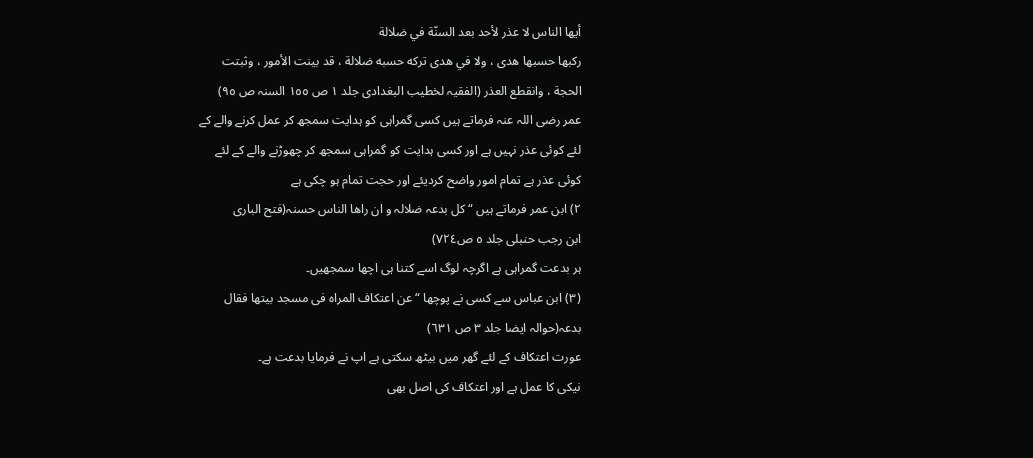أيها الناس لا عذر لأحد بعد السنّة في ضلالة
ركبها حسبها هدى ، ولا في هدى تركه حسبه ضلالة ، قد بينت الأمور ، وثبتت
الحجة ، وانقطع العذر (الفقیہ لخطیب البغدادی جلد ١ ص ١٥٥ السنہ ص ٩٥)
عمر رضی اللہ عنہ فرماتے ہیں کسی گمراہی کو ہدایت سمجھ کر عمل کرنے والے کے
لئے کوئی عذر نہیں ہے اور کسی ہدایت کو گمراہی سمجھ کر چھوڑنے والے کے لئے
کوئی عذر ہے تمام امور واضح کردیئے اور حجت تمام ہو چکی ہے
٢) ابن عمر فرماتے ہیں “ کل بدعہ ضلالہ و ان راھا الناس حسنہ(فتح الباری
ابن رجب حنبلی جلد ٥ ص٧٢٤)
ہر بدعت گمراہی ہے اگرچہ لوگ اسے کتنا ہی اچھا سمجھیں۔
(٣) ابن عباس سے کسی نے پوچھا “عن اعتکاف المراہ فی مسجد بیتھا فقال
بدعہ(حوالہ ایضا جلد ٣ ص ٦٣١)
عورت اعتکاف کے لئے گھر میں بیٹھ سکتی ہے اپ نے فرمایا بدعت ہے۔
نیکی کا عمل ہے اور اعتکاف کی اصل بھی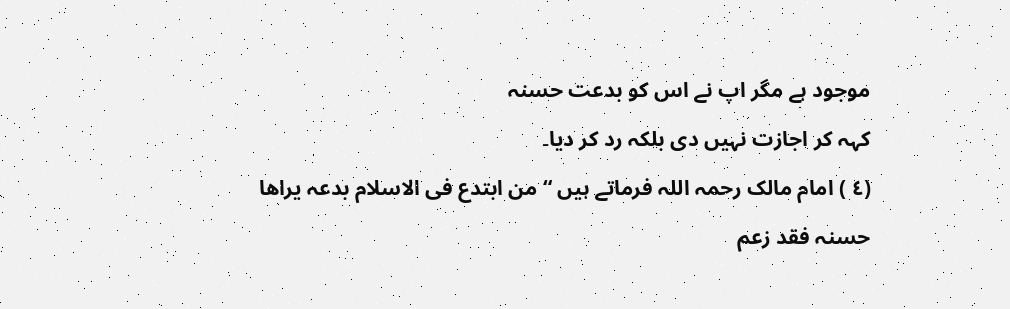موجود ہے مگر اپ نے اس کو بدعت حسنہ
کہہ کر اجازت نہیں دی بلکہ رد کر دیا۔
(٤ ) امام مالک رحمہ اللہ فرماتے ہیں “ من ابتدع فی الاسلام بدعہ یراھا
حسنہ فقد زعم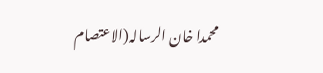محمدا خان الرسالہ(الاعتصام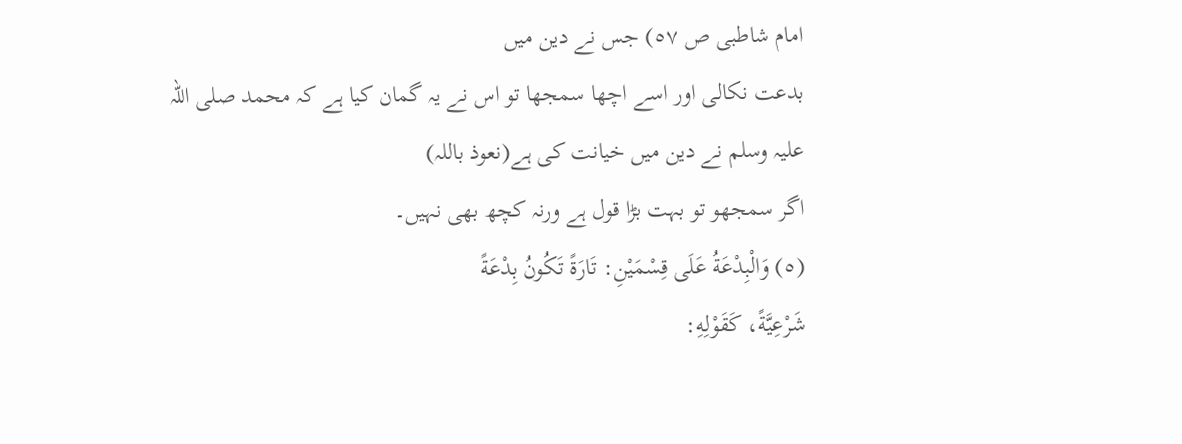امام شاطبی ص ٥٧) جس نے دین میں
بدعت نکالی اور اسے اچھا سمجھا تو اس نے یہ گمان کیا ہے کہ محمد صلی اللہ
علیہ وسلم نے دین میں خیانت کی ہے(نعوذ باللہ)
اگر سمجھو تو بہت بڑا قول ہے ورنہ کچھ بھی نہیں۔
(٥) وَالْبِدْعَةُ عَلَى قِسْمَيْنِ: تَارَةً تَكُونُ بِدْعَةً
شَرْعِيَّةً، كَقَوْلِهِ: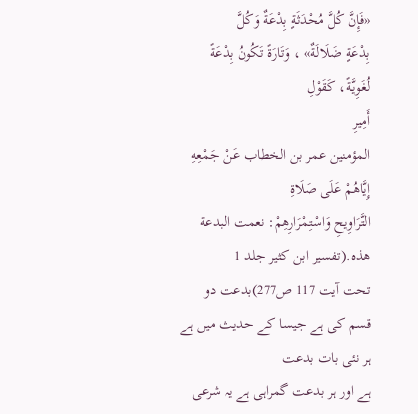«فَإِنَّ كُلَّ مُحْدَثَةٍ بِدْعَةٌ وَكُلَّ
بِدْعَةٍ ضَلَالَةٌ» ، وَتَارَةً تَكُونُ بِدْعَةً لُغَوِيَّةً، كَقَوْلِ
أَمِيرِ
المؤمنين عمر بن الخطاب عَنْ جَمْعِهِ إِيَّاهُمْ عَلَى صَلَاةِ
التَّرَاوِيحِ وَاسْتِمْرَارِهِمْ: نعمت البدعة هذه.(تفسیر ابن کثیر جلد 1
تحت آیت 117 ص277)بدعت دو قسم کی ہے جیسا کے حدیث میں ہے ہر نئی بات بدعت
ہے اور ہر بدعت گمراہی ہے یہ شرعی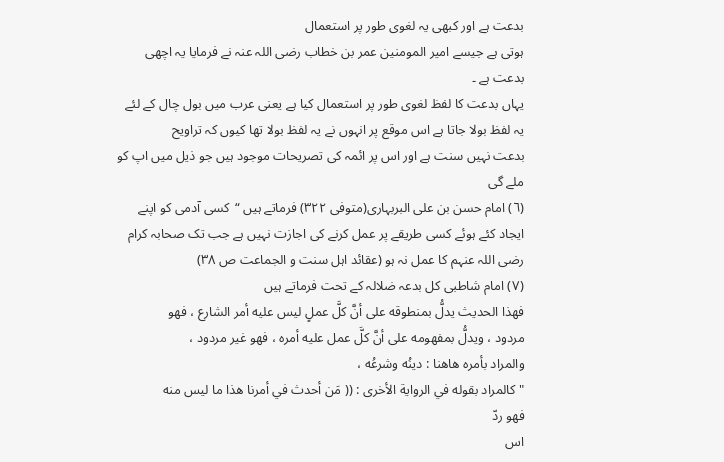بدعت ہے اور کبھی یہ لغوی طور پر استعمال
ہوتی ہے جیسے امیر المومنین عمر بن خطاب رضی اللہ عنہ نے فرمایا یہ اچھی
بدعت ہے ۔
یہاں بدعت کا لفظ لغوی طور پر استعمال کیا ہے یعنی عرب میں بول چال کے لئے
یہ لفظ بولا جاتا ہے اس موقع پر انہوں نے یہ لفظ بولا تھا کیوں کہ تراویح
بدعت نہیں سنت ہے اور اس پر ائمہ کی تصریحات موجود ہیں جو ذیل میں اپ کو
ملے گی
(٦) امام حسن بن علی البربہاری(متوفی ٣٢٢) فرماتے ہیں “کسی آدمی کو اپنے
ایجاد کئے ہوئے کسی طریقے پر عمل کرنے کی اجازت نہیں ہے جب تک صحابہ کرام
رضی اللہ عنہم کا عمل نہ ہو (عقائد اہل سنت و الجماعت ص ٣٨)
(٧) امام شاطبی کل بدعہ ضلالہ کے تحت فرماتے ہیں
فهذا الحديث يدلُّ بمنطوقه على أنَّ كلَّ عملٍ ليس عليه أمر الشارع ، فهو
مردود ، ويدلُّ بمفهومه على أنَّ كلَّ عمل عليه أمره ، فهو غير مردود ،
والمراد بأمره هاهنا : دينُه وشرعُه ،
" كالمراد بقوله في الرواية الأخرى : (( مَن أحدث في أمرنا هذا ما ليس منه
فهو ردّ
اس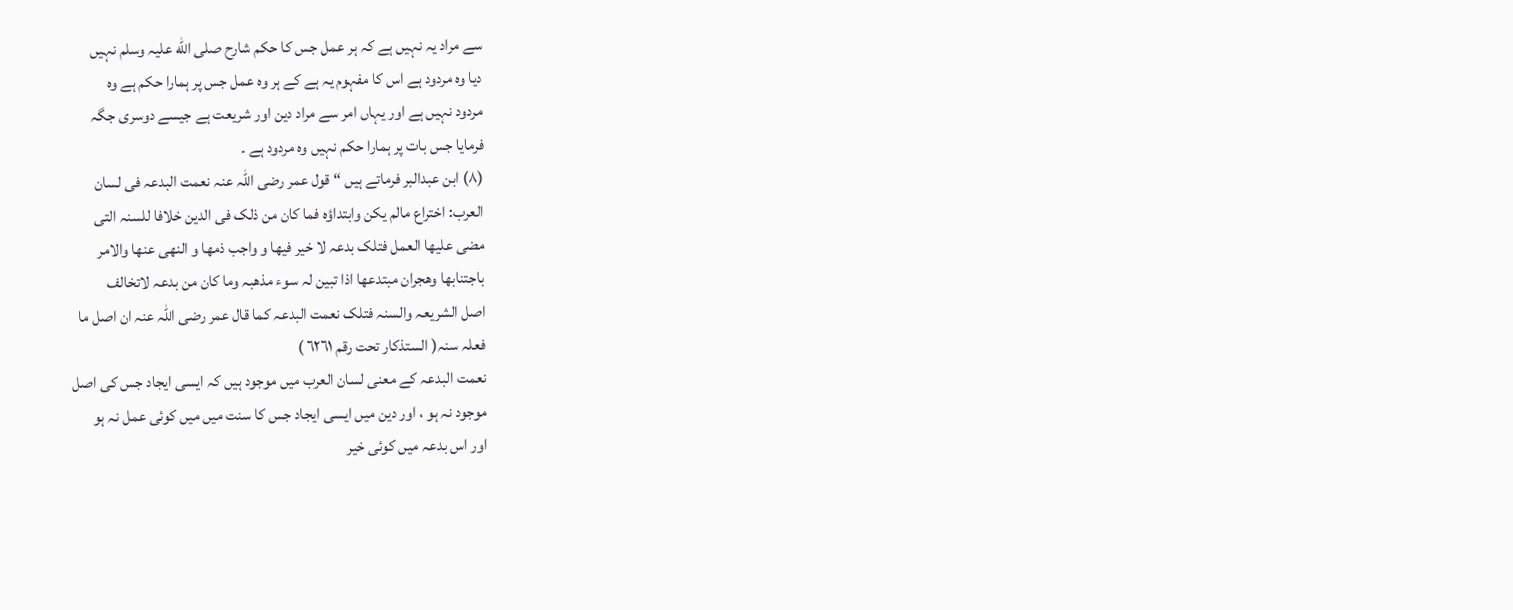سے مراد یہ نہیں ہے کہ ہر عمل جس کا حکم شارح صلی الله علیہ وسلم نہیں
دیا وہ مردود ہے اس کا مفہوم یہ ہے کے ہر وہ عمل جس پر ہمارا حکم ہے وہ
مردود نہیں ہے اور یہاں امر سے مراد دین اور شریعت ہے جیسے دوسری جگہ
فرمایا جس بات پر ہمارا حکم نہیں وہ مردود ہے ۔
(٨) ابن عبدالبر فرماتے ہیں “قول عمر رضی اللہ عنہ نعمت البدعہ فی لسان
العرب: اختراع مالم یکن وابتداؤہ فما کان من ذلک فی الدین خلافا للسنہ التی
مضی علیھا العمل فتلک بدعہ لا خیر فیھا و واجب ذمھا و النھی عنھا والامر
باجتنابھا وھجران مبتدعھا اذا تبین لہ سوء مذھبہ وما کان من بدعہ لاتخالف
اصل الشریعہ والسنہ فتلک نعمت البدعہ کما قال عمر رضی اللہ عنہ ان اصل ما
فعلہ سنہ( الستذکار تحت رقم ٦٢٦١ )
نعمت البدعہ کے معنی لسان العرب میں موجود ہیں کہ ایسی ایجاد جس کی اصل
موجود نہ ہو ، اور دین میں ایسی ایجاد جس کا سنت میں میں کوئی عمل نہ ہو
اور اس بدعہ میں کوئی خیر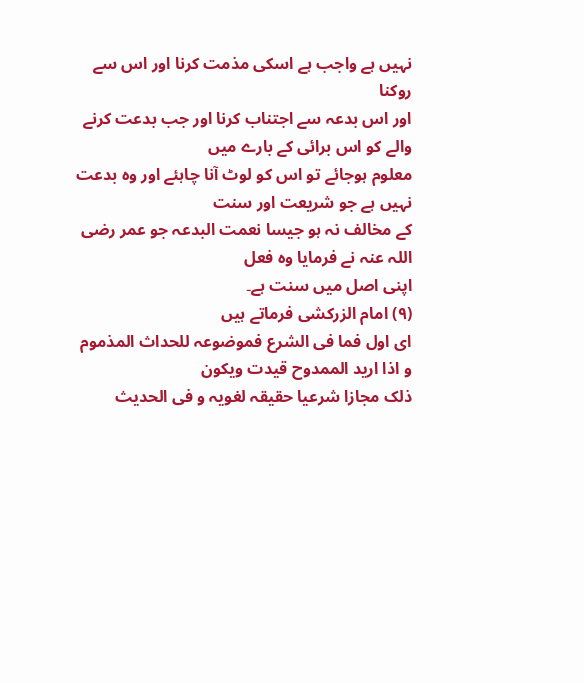نہیں ہے واجب ہے اسکی مذمت کرنا اور اس سے روکنا
اور اس بدعہ سے اجتناب کرنا اور جب بدعت کرنے والے کو اس برائی کے بارے میں
معلوم ہوجائے تو اس کو لوٹ آنا چاہئے اور وہ بدعت نہیں ہے جو شریعت اور سنت
کے مخالف نہ ہو جیسا نعمت البدعہ جو عمر رضی اللہ عنہ نے فرمایا وہ فعل
اپنی اصل میں سنت ہے۔
(٩) امام الزرکشی فرماتے ہیں
ای اول فما فی الشرع فموضوعہ للحداث المذموم و اذا ارید الممدوح قیدت ویکون
ذلک مجازا شرعیا حقیقہ لغویہ و فی الحدیث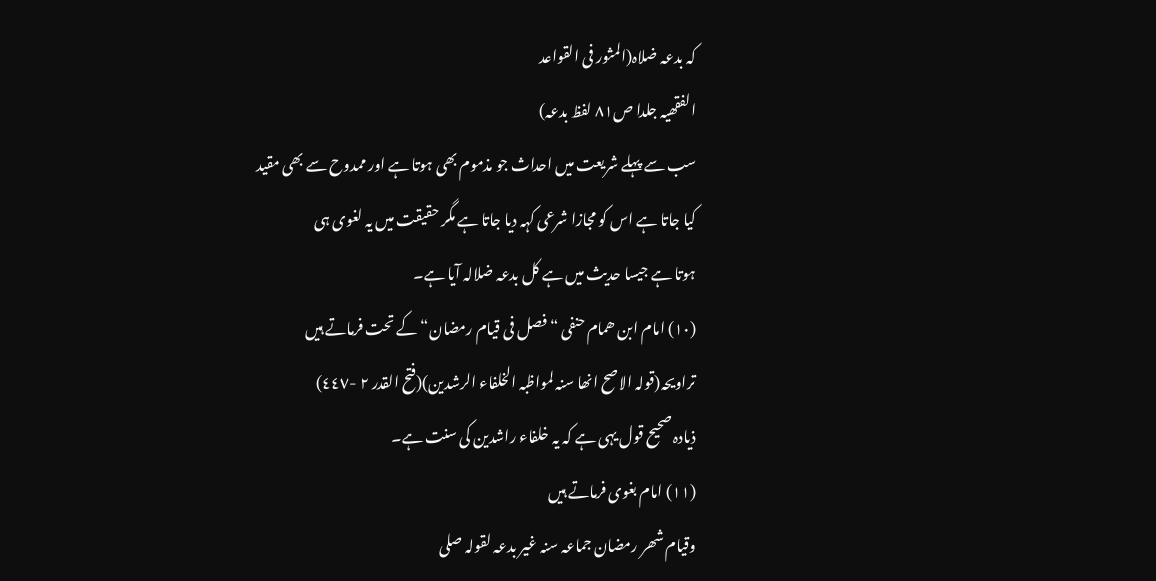کہ بدعہ ضلاہ(المثور فی القواعد
الفقھیہ جلدا ص٨١ لفظ بدعہ)
سب سے پہلے شریعت میں احداث جو مذموم بھی ہوتا ہے اور ممدوح سے بھی مقید
کیا جاتا ہے اس کو مجازا شرعی کہہ دیا جاتا ہے مگر حقیقت میں یہ لغوی ہی
ہوتا ہے جیسا حدیث میں ہے کل بدعہ ضلالہ آیا ہے۔
(١٠) امام ابن ھمام حنفی “فصل فی قیام رمضان“ کے تحت فرماتے ہیں
تراویحہ(قولہ الاصح انھا سنہ لمواظبہ الخلفاء الرشدین)(فتح القدر ٢ -٤٤٧)
ذیادہ صحیح قول یہی ہے کہ یہ خلفاء راشدین کی سنت ہے۔
(١١) امام بغوی فرماتے ہیں
وقیام شھر رمضان جماعہ سنہ غیر بدعہ لقولہ صلی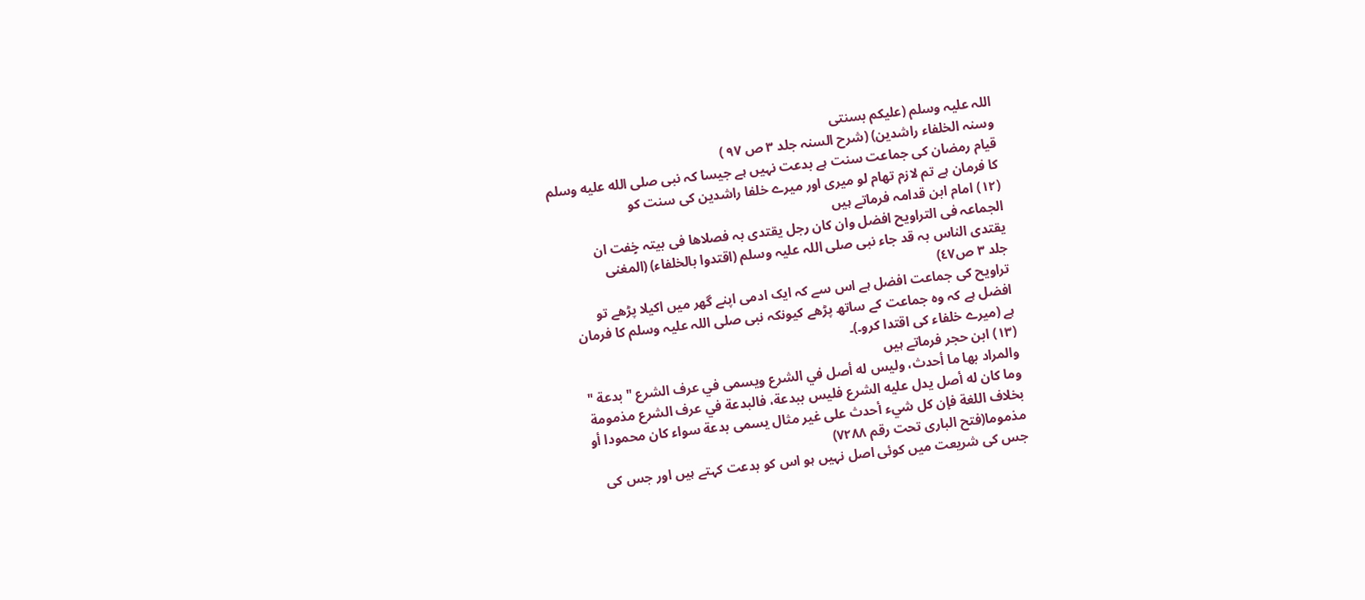اللہ علیہ وسلم (علیکم بسنتی
وسنہ الخلفاء راشدین) (شرح السنہ جلد ٣ ص ٩٧ )
قیام رمضان کی جماعت سنت ہے بدعت نہیں ہے جیسا کہ نبی صلی الله علیه وسلم
کا فرمان ہے تم لازم تھام لو میری اور میرے خلفا راشدین کی سنت کو
(١٢) امام ابن قدامہ فرماتے ہیں
الجماعہ فی التراویح افضل وان کان رجل یقتدی بہ فصلاھا فی بیتہ خٍفت ان
یقتدی الناس بہ قد جاء نبی صلی اللہ علیہ وسلم (اقتدوا بالخلفاء) (المغنی
جلد ٣ ص٤٧)
تراویح کی جماعت افضل ہے اس سے کہ ایک ادمی اپنے گھر میں اکیلا پڑھے تو
افضل ہے کہ وہ جماعت کے ساتھ پڑھے کیونکہ نبی صلی اللہ علیہ وسلم کا فرمان
ہے (میرے خلفاء کی اقتدا کرو۔)۔
(١٣) ابن حجر فرماتے ہیں
والمراد بها ما أحدث، وليس له أصل في الشرع ويسمى في عرف الشرع " بدعة "
وما كان له أصل يدل عليه الشرع فليس ببدعة، فالبدعة في عرف الشرع مذمومة
بخلاف اللغة فإن كل شيء أحدث على غير مثال يسمى بدعة سواء كان محمودا أو
مذموما(فتح الباری تحت رقم ٧٢٨٨)
جس کی شریعت میں کوئی اصل نہیں ہو اس کو بدعت کہتے ہیں اور جس کی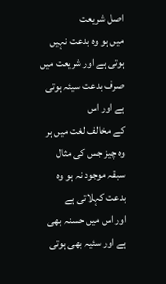اصل شریعت
میں ہو وہ بدعت نہیں ہوتی ہے اور شریعت میں صرف بدعت سیئہ ہوتی ہے اور اس
کے مخالف لغت میں ہر وہ چیز جس کی مثال سبقہ موجود نہ ہو وہ بدعت کہلاتی ہے
اور اس میں حسنہ بھی ہے اور سئیہ بھی ہوتی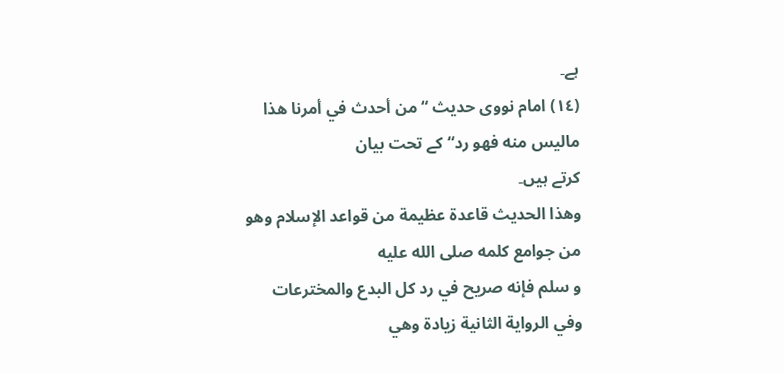ہے۔
(١٤) امام نووی حدیث “من أحدث في أمرنا هذا ماليس منه فهو رد“ کے تحت بیان
کرتے ہیں۔
وهذا الحديث قاعدة عظيمة من قواعد الإسلام وهو من جوامع كلمه صلى الله عليه
و سلم فإنه صريح في رد كل البدع والمخترعات وفي الرواية الثانية زيادة وهي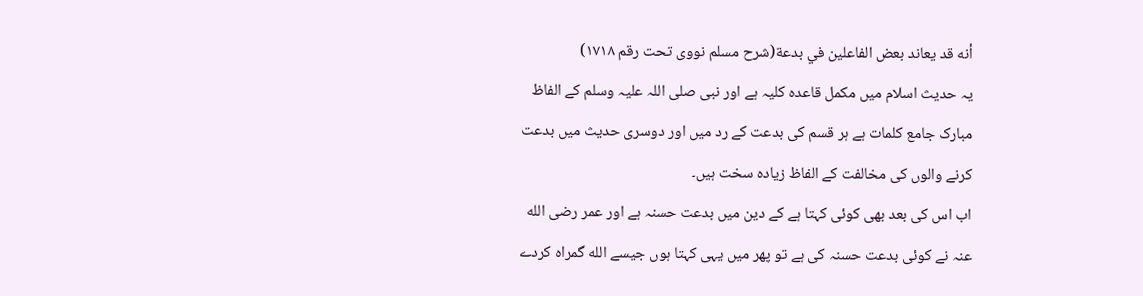أنه قد يعاند بعض الفاعلين في بدعة(شرح مسلم نووی تحت رقم ١٧١٨)
یہ حدیث اسلام میں مکمل قاعدہ کلیہ ہے اور نبی صلی اللہ علیہ وسلم کے الفاظ
مبارک جامع کلمات ہے ہر قسم کی بدعت کے رد میں اور دوسری حدیث میں بدعت
کرنے والوں کی مخالفت کے الفاظ زیادہ سخت ہیں۔
اب اس کی بعد بھی کوئی کہتا ہے کے دین میں بدعت حسنہ ہے اور عمر رضی الله
عنہ نے کوئی بدعت حسنہ کی ہے تو پھر میں یہی کہتا ہوں جیسے الله گمراہ کردے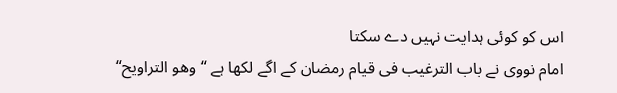اس کو کوئی ہدایت نہیں دے سکتا
امام نووی نے باب الترغیب فی قیام رمضان کے اگے لکھا ہے “وھو التراویح“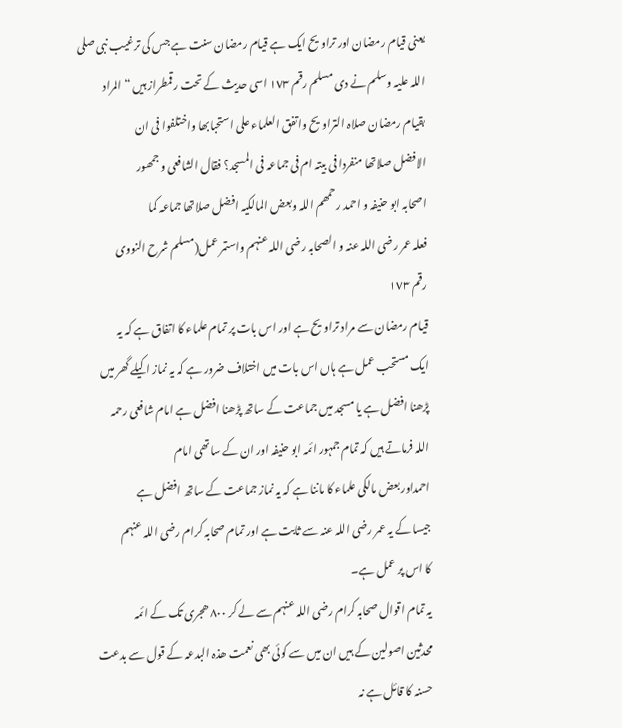یعنی قیام رمضان اور تراویح ایک ہے قیام رمضان سنت ہے جس کی ترغیب نبی صلی
اللہ علیہ وسلم نے دی مسلم رقم ١٧٣ اسی حدیث کے تحت رقمطراز ہیں “ المراد
بقیام رمضان صلاہ التراویح واتفق العلماء علی استحبابھا واختلفوا فی ان
الافضل صلاتھا منفردا فی بیتہ ام فی جماعہ فی المسجد؟ فقال الشافعی و جمھور
اصحابہ ابو حنیفہ و احمد رحمھم اللہ وبعض المالکیہ افضل صلاتھا جماعہ کما
فعلہ عمر رضی اللہ عنہ و الصحابہ رضی اللہ عنہم واستمر عمل(مسلم شرح النووی
رقم ١٧٣
قیام رمضان سے مراد تراویح ہے اور اس بات پر تمام علماء کا اتفاق ہے کہ یہ
ایک مستحب عمل ہے ہاں اس بات میں اختلاف ضرور ہے کہ یہ نماز اکیلے گھر میں
پڑھنا افضل ہے یا مسجد میں جماعت کے ساتھ پڑھنا افضل ہے امام شافعی رحمہ
اللہ فرماتے ہیں کہ تمام جمہور ائمہ ابو حنیفہ اور ان کے ساتھی امام
احمداور بعض مالکی علماء کا ماننا ہے کہ یہ نماز جماعت کے ساتھ افضل ہے
جیسا کے یہ عمر رضی اللہ عنہ سے ثابت ہے اور تمام صحابہ کرام رضی اللہ عنہم
کا اس پر عمل ہے۔
یہ تمام اقوال صحابہ کرام رضی اللہ عنہم سے لے کر ٨٠٠ ھجری تک کے ائمہ
محدثین اصولین کے ہیں ان میں سے کوئی بھی نعمت ھذہ البدعہ کے قول سے بدعت
حسنہ کا قائل ہے نہ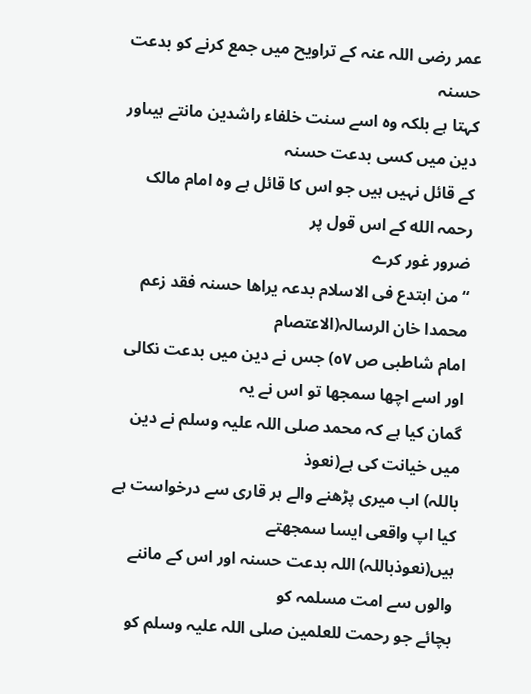عمر رضی اللہ عنہ کے تراویح میں جمع کرنے کو بدعت حسنہ
کہتا ہے بلکہ وہ اسے سنت خلفاء راشدین مانتے ہیںاور دین میں کسی بدعت حسنہ
کے قائل نہیں ہیں جو اس کا قائل ہے وہ امام مالک رحمہ الله کے اس قول پر
ضرور غور کرے
“ من ابتدع فی الاسلام بدعہ یراھا حسنہ فقد زعم محمدا خان الرسالہ(الاعتصام
امام شاطبی ص ٥٧) جس نے دین میں بدعت نکالی اور اسے اچھا سمجھا تو اس نے یہ
گمان کیا ہے کہ محمد صلی اللہ علیہ وسلم نے دین میں خیانت کی ہے(نعوذ
باللہ) اب میری پڑھنے والے ہر قاری سے درخواست ہے کیا اپ واقعی ایسا سمجھتے
ہیں(نعوذباللہ) اللہ بدعت حسنہ اور اس کے ماننے والوں سے امت مسلمہ کو
بچائے جو رحمت للعلمین صلی اللہ علیہ وسلم کو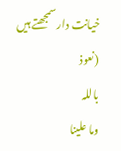خیانت دار سمجھتے ہیں (نعوذ
باللہ
وما علینا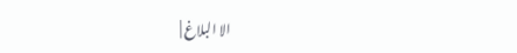الا البلاغ |